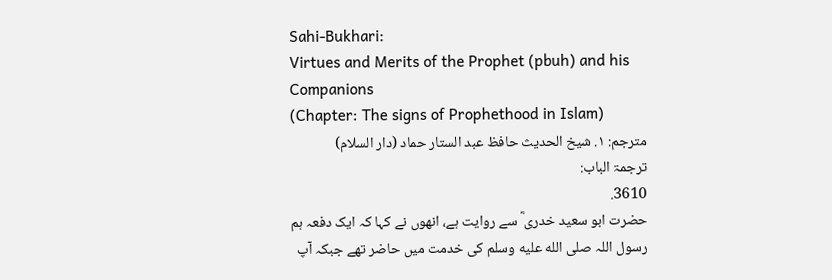Sahi-Bukhari:
Virtues and Merits of the Prophet (pbuh) and his Companions
(Chapter: The signs of Prophethood in Islam)
مترجم: ١. شیخ الحدیث حافظ عبد الستار حماد (دار السلام)
ترجمۃ الباب:
3610.
حضرت ابو سعید خدری ؓ سے روایت ہے، انھوں نے کہا کہ ایک دفعہ ہم رسول اللہ صلى الله عليه وسلم کی خدمت میں حاضر تھے جبکہ آپ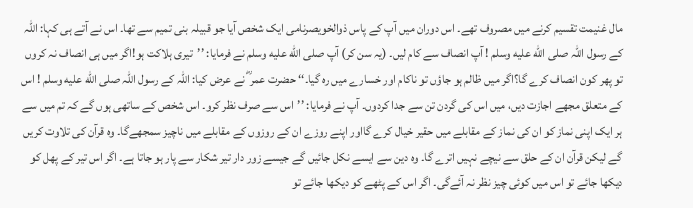مال غنیمت تقسیم کرنے میں مصروف تھے۔ اس دوران میں آپ کے پاس ذوالخویصرنامی ایک شخص آیا جو قبیلہ بنی تمیم سے تھا۔ اس نے آتے ہی کہا: اللہ کے رسول اللہ صلى الله عليه وسلم ! آپ انصاف سے کام لیں۔ (یہ سن کر) آپ صلى الله عليه وسلم نے فرمایا: ’’تیری ہلاکت ہو!اگر میں ہی انصاف نہ کروں تو پھر کون انصاف کرے گا؟اگر میں ظالم ہو جاؤں تو ناکام اور خسارے میں رہ گیا۔‘‘ حضرت عمر ؓ نے عرض کیا: اللہ کے رسول اللہ صلى الله عليه وسلم ! اس کے متعلق مجھے اجازت دیں، میں اس کی گردن تن سے جدا کردوں۔ آپ نے فرمایا: ’’اس سے صرف نظر کرو۔ اس شخص کے ساتھی ہوں گے کہ تم میں سے ہر ایک اپنی نماز کو ان کی نماز کے مقابلے میں حقیر خیال کرے گااور اپنے روزے ان کے روزوں کے مقابلے میں ناچیز سمجھےگا۔ وہ قرآن کی تلاوت کریں گے لیکن قرآن ان کے حلق سے نیچے نہیں اترے گا۔ وہ دین سے ایسے نکل جائیں گے جیسے زور دار تیر شکار سے پار ہو جاتا ہے۔ اگر اس تیر کے پھل کو دیکھا جائے تو اس میں کوئی چیز نظر نہ آئےگی۔ اگر اس کے پٹھے کو دیکھا جائے تو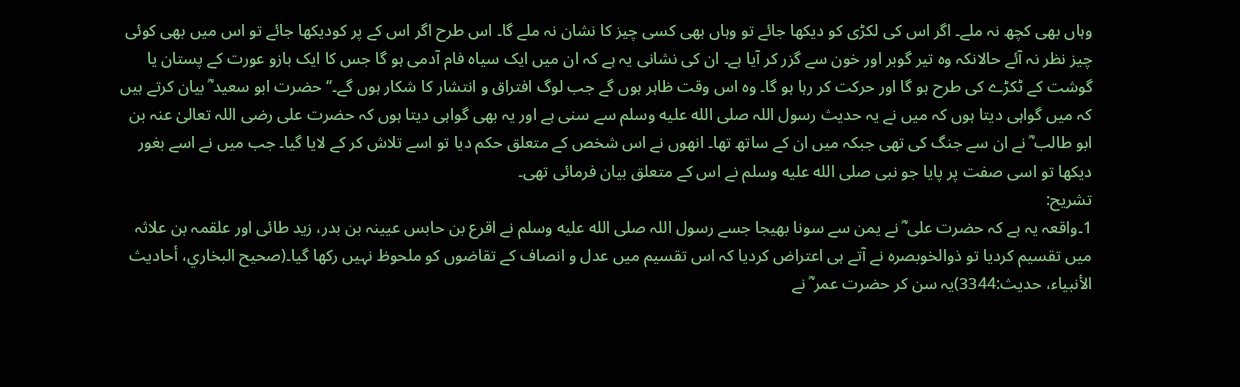وہاں بھی کچھ نہ ملے۔ اگر اس کی لکڑی کو دیکھا جائے تو وہاں بھی کسی چیز کا نشان نہ ملے گا۔ اس طرح اگر اس کے پر کودیکھا جائے تو اس میں بھی کوئی چیز نظر نہ آئے حالانکہ وہ تیر گوبر اور خون سے گزر کر آیا ہے۔ ان کی نشانی یہ ہے کہ ان میں ایک سیاہ فام آدمی ہو گا جس کا ایک بازو عورت کے پستان یا گوشت کے ٹکڑے کی طرح ہو گا اور حرکت کر رہا ہو گا۔ وہ اس وقت ظاہر ہوں گے جب لوگ افتراق و انتشار کا شکار ہوں گے۔‘‘ حضرت ابو سعید ؓ بیان کرتے ہیں کہ میں گواہی دیتا ہوں کہ میں نے یہ حدیث رسول اللہ صلى الله عليه وسلم سے سنی ہے اور یہ بھی گواہی دیتا ہوں کہ حضرت علی رضی اللہ تعالیٰ عنہ بن ابو طالب ؓ نے ان سے جنگ کی تھی جبکہ میں ان کے ساتھ تھا۔ انھوں نے اس شخص کے متعلق حکم دیا تو اسے تلاش کر کے لایا گیا۔ جب میں نے اسے بغور دیکھا تو اسی صفت پر پایا جو نبی صلى الله عليه وسلم نے اس کے متعلق بیان فرمائی تھی۔
تشریح:
1۔واقعہ یہ ہے کہ حضرت علی ؓ نے یمن سے سونا بھیجا جسے رسول اللہ صلى الله عليه وسلم نے اقرع بن حابس عیینہ بن بدر، زید طائی اور علقمہ بن علاثہ میں تقسیم کردیا تو ذوالخوبصرہ نے آتے ہی اعتراض کردیا کہ اس تقسیم میں عدل و انصاف کے تقاضوں کو ملحوظ نہیں رکھا گیا۔(صحیح البخاري، أحادیث الأنبیاء، حدیث:3344)یہ سن کر حضرت عمر ؓ نے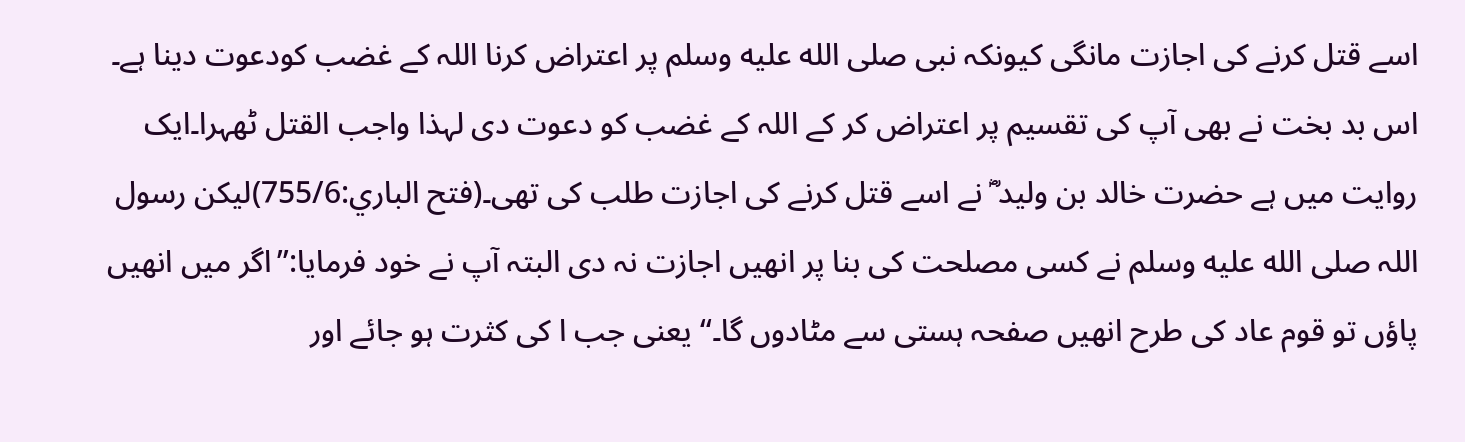اسے قتل کرنے کی اجازت مانگی کیونکہ نبی صلى الله عليه وسلم پر اعتراض کرنا اللہ کے غضب کودعوت دینا ہے۔ اس بد بخت نے بھی آپ کی تقسیم پر اعتراض کر کے اللہ کے غضب کو دعوت دی لہذا واجب القتل ٹھہرا۔ایک روایت میں ہے حضرت خالد بن ولید ؓ نے اسے قتل کرنے کی اجازت طلب کی تھی۔(فتح الباري:755/6)لیکن رسول اللہ صلى الله عليه وسلم نے کسی مصلحت کی بنا پر انھیں اجازت نہ دی البتہ آپ نے خود فرمایا:’’اگر میں انھیں پاؤں تو قوم عاد کی طرح انھیں صفحہ ہستی سے مٹادوں گا۔‘‘ یعنی جب ا کی کثرت ہو جائے اور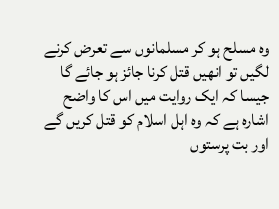وہ مسلح ہو کر مسلمانوں سے تعرض کرنے لگیں تو انھیں قتل کرنا جائز ہو جائے گا جیسا کہ ایک روایت میں اس کا واضح اشارہ ہے کہ وہ اہل اسلام کو قتل کریں گے اور بت پرستوں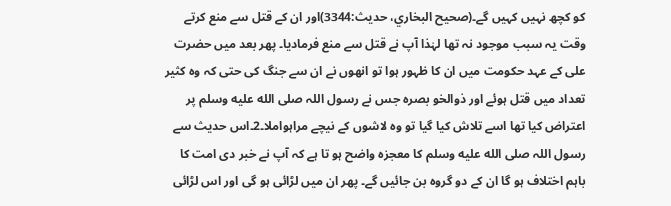کو کچھ نہیں کہیں گے۔(صحیح البخاري، حدیث:3344)اور ان کے قتل سے منع کرتے وقت یہ سبب موجود نہ تھا لہٰذا آپ نے قتل سے منع فرمادیا۔ پھر بعد میں حضرت علی کے عہد حکومت میں ان کا ظہور ہوا تو انھوں نے ان سے جنگ کی حتی کہ وہ کثیر تعداد میں قتل ہوئے اور ذوالخو بصرہ جس نے رسول اللہ صلى الله عليه وسلم پر اعتراض کیا تھا اسے تلاش کیا گیا تو وہ لاشوں کے نیچے مراہواملا۔2۔اس حدیث سے رسول اللہ صلى الله عليه وسلم کا معجزہ واضح ہو تا ہے کہ آپ نے خبر دی امت کا باہم اختلاف ہو گا ان کے دو گروہ بن جائیں گے۔ پھر ان میں لڑائی ہو گی اور اس لڑائی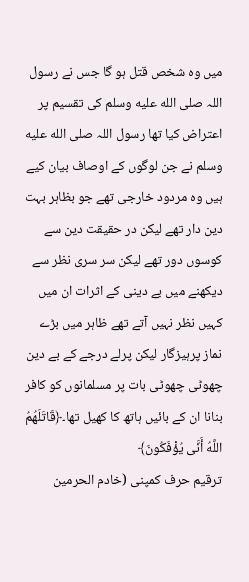میں وہ شخص قتل ہو گا جس نے رسول اللہ صلى الله عليه وسلم کی تقسیم پر اعتراض کیا تھا رسول اللہ صلى الله عليه وسلم نے جن لوگوں کے اوصاف بیان کیے ہیں وہ مردود خارجی تھے جو بظاہر بہت دین دار تھے لیکن در حقیقت دین سے کوسوں دور تھے لیکن سر سری نظر سے دیکھنے میں بے دینی کے اثرات ان میں کہیں نظر نہیں آتے تھے ظاہر میں بڑے نماز پرہیزگار لیکن پرلے درجے کے بے دین چھوٹی چھوٹی بات پر مسلمانوں کو کافر بنانا ان کے بائیں ہاتھ کا کھیل تھا۔﴿قَاتَلَهُمُ اللَّهُ أَنَّى يُؤْفَكُونَ﴾
ترقیم حرف کمپنی (خادم الحرمین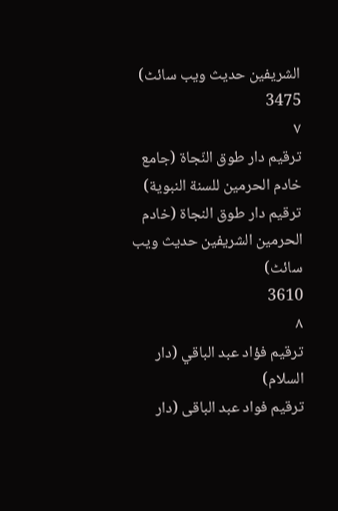الشریفین حدیث ویب سائٹ)
3475
٧
ترقيم دار طوق النّجاة (جامع خادم الحرمين للسنة النبوية)
ترقیم دار طوق النجاۃ (خادم الحرمین الشریفین حدیث ویب سائٹ)
3610
٨
ترقيم فؤاد عبد الباقي (دار السلام)
ترقیم فواد عبد الباقی (دار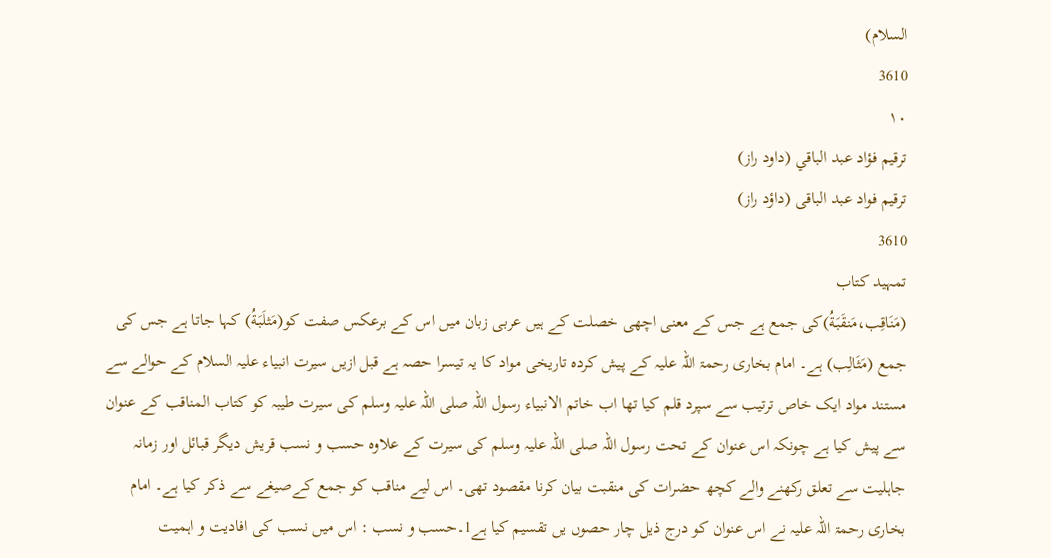السلام)
3610
١٠
ترقيم فؤاد عبد الباقي (داود راز)
ترقیم فواد عبد الباقی (داؤد راز)
3610
تمہید کتاب
(مَنَاقِب،مَنقَبَةُ)کی جمع ہے جس کے معنی اچھی خصلت کے ہیں عربی زبان میں اس کے برعکس صفت کو(مَثلَبَةُ) کہا جاتا ہے جس کی جمع (مَثَالِب) ہے۔ امام بخاری رحمۃ اللہ علیہ کے پیش کردہ تاریخی مواد کا یہ تیسرا حصہ ہے قبل ازیں سیرت انبیاء علیہ السلام کے حوالے سے مستند مواد ایک خاص ترتیب سے سپرد قلم کیا تھا اب خاتم الانبیاء رسول اللہ صلی اللہ علیہ وسلم کی سیرت طیبہ کو کتاب المناقب کے عنوان سے پیش کیا ہے چونکہ اس عنوان کے تحت رسول اللہ صلی اللہ علیہ وسلم کی سیرت کے علاوہ حسب و نسب قریش دیگر قبائل اور زمانہ جاہلیت سے تعلق رکھنے والے کچھ حضرات کی منقبت بیان کرنا مقصود تھی۔ اس لیے مناقب کو جمع کےصیغے سے ذکر کیا ہے۔ امام بخاری رحمۃ اللہ علیہ نے اس عنوان کو درج ذیل چار حصوں یں تقسیم کیا ہے1۔حسب و نسب : اس میں نسب کی افادیت و اہمیت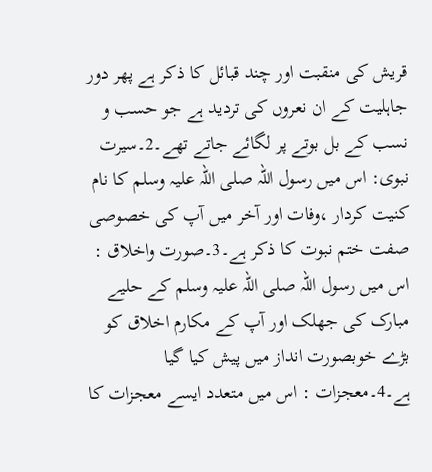قریش کی منقبت اور چند قبائل کا ذکر ہے پھر دور جاہلیت کے ان نعروں کی تردید ہے جو حسب و نسب کے بل بوتے پر لگائے جاتے تھے۔2۔سیرت نبوی: اس میں رسول اللہ صلی اللہ علیہ وسلم کا نام کنیت کردار ،وفات اور آخر میں آپ کی خصوصی صفت ختم نبوت کا ذکر ہے۔3۔صورت واخلاق : اس میں رسول اللہ صلی اللہ علیہ وسلم کے حلیے مبارک کی جھلک اور آپ کے مکارم اخلاق کو بڑے خوبصورت انداز میں پیش کیا گیا ہے۔4۔معجزات : اس میں متعدد ایسے معجزات کا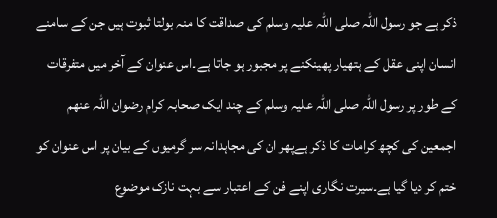ذکر ہے جو رسول اللہ صلی اللہ علیہ وسلم کی صداقت کا منہ بولتا ثبوت ہیں جن کے سامنے انسان اپنی عقل کے ہتھیار پھینکنے پر مجبور ہو جاتا ہے۔اس عنوان کے آخر میں متفرقات کے طور پر رسول اللہ صلی اللہ علیہ وسلم کے چند ایک صحابہ کرام رضوان اللہ عنھم اجمعین کی کچھ کرامات کا ذکر ہےپھر ان کی مجاہدانہ سر گرمیوں کے بیان پر اس عنوان کو ختم کر دیا گیا ہے۔سیرت نگاری اپنے فن کے اعتبار سے بہت نازک موضوع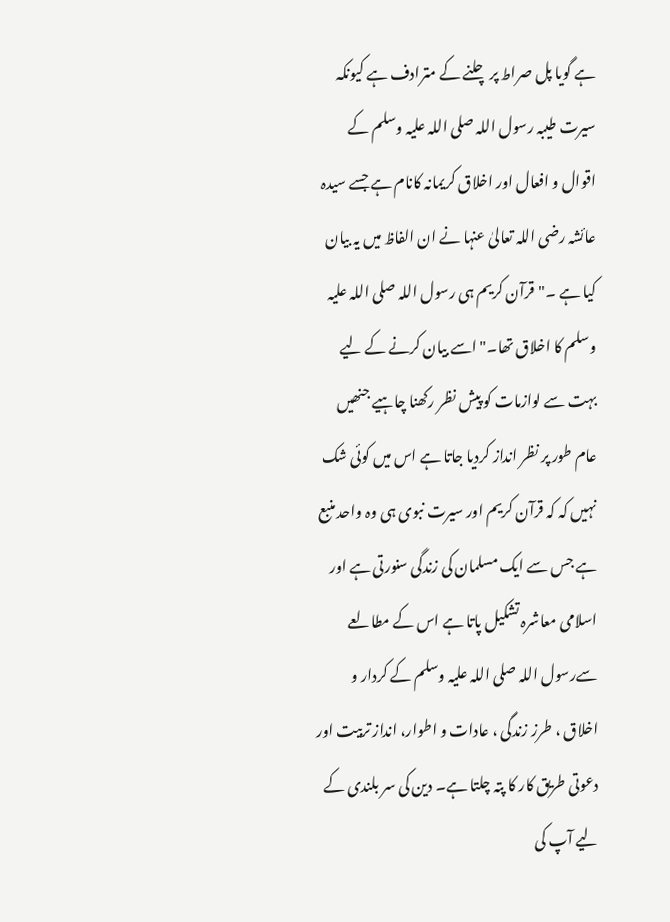ہے گویا پل صراط پر چلنے کے مترادف ہے کیونکہ سیرت طیبہ رسول اللہ صلی اللہ علیہ وسلم کے اقوال و افعال اور اخلاق کریمانہ کانام ہے جسے سیدہ عائشہ رضی اللہ تعالیٰ عنہا نے ان الفاظ میں یہ بیان کیا ہے ۔"قرآن کریم ہی رسول اللہ صلی اللہ علیہ وسلم کا اخلاق تھا۔" اسے بیان کرنے کے لیے بہت سے لوازمات کو پیش نظر رکھنا چاہیے جنھیں عام طور پر نظر انداز کردیا جاتا ہے اس میں کوئی شک نہیں کہ کہ قرآن کریم اور سیرت نبوی ہی وہ واحد منبع ہے جس سے ایک مسلمان کی زندگی سنورتی ہے اور اسلامی معاشرہ تشکیل پاتا ہے اس کے مطالعے سےرسول اللہ صلی اللہ علیہ وسلم کے کردار و اخلاق ، طرز زندگی ، عادات و اطوار، انداز تربیت اور دعوتی طریق کار کا پتہ چلتا ہے۔ دین کی سر بلندی کے لیے آپ کی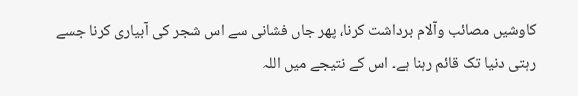کاوشیں مصائب وآلام برداشت کرنا، پھر جاں فشانی سے اس شجر کی آبیاری کرنا جسے رہتی دنیا تک قائم رہنا ہے۔ اس کے نتیجے میں اللہ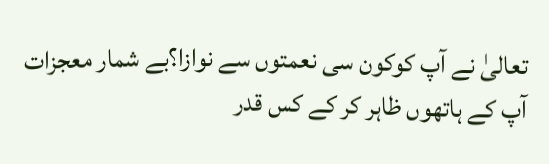تعالیٰ نے آپ کوکون سی نعمتوں سے نوازا؟بے شمار معجزات آپ کے ہاتھوں ظاہر کر کے کس قدر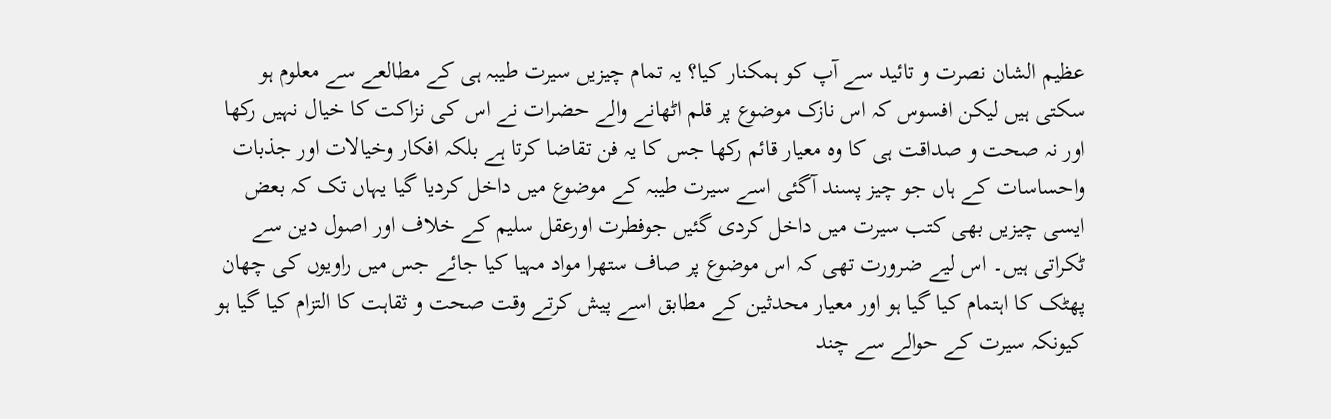عظیم الشان نصرت و تائید سے آپ کو ہمکنار کیا؟ یہ تمام چیزیں سیرت طیبہ ہی کے مطالعے سے معلوم ہو سکتی ہیں لیکن افسوس کہ اس نازک موضوع پر قلم اٹھانے والے حضرات نے اس کی نزاکت کا خیال نہیں رکھا اور نہ صحت و صداقت ہی کا وہ معیار قائم رکھا جس کا یہ فن تقاضا کرتا ہے بلکہ افکار وخیالات اور جذبات واحساسات کے ہاں جو چیز پسند آگئی اسے سیرت طیبہ کے موضوع میں داخل کردیا گیا یہاں تک کہ بعض ایسی چیزیں بھی کتب سیرت میں داخل کردی گئیں جوفطرت اورعقل سلیم کے خلاف اور اصول دین سے ٹکراتی ہیں۔ اس لیے ضرورت تھی کہ اس موضوع پر صاف ستھرا مواد مہیا کیا جائے جس میں راویوں کی چھان پھٹک کا اہتمام کیا گیا ہو اور معیار محدثین کے مطابق اسے پیش کرتے وقت صحت و ثقاہت کا التزام کیا گیا ہو کیونکہ سیرت کے حوالے سے چند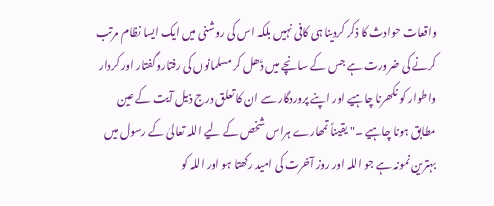واقعات حوادث کا ذکر کردینا ہی کافی نہیں بلکہ اس کی روشنی میں ایک ایسا نظام مرتب کرنے کی ضرورت ہے جس کے سانچے میں ڈھل کر مسلمانوں کی رفتاروگفتار اور کردار واطوار کو نکھرنا چاہیے اور اپنے پروردگار سے ان کا تعلق درج ذیل آیت کے عین مطابق ہونا چاہیے ۔" یقیناً تمھارے ہراس شخص کے لیے اللہ تعالیٰ کے رسول میں بہترین نمونہ ہے جو اللہ اور روز آخرت کی امید رکھتا ہو اور اللہ کو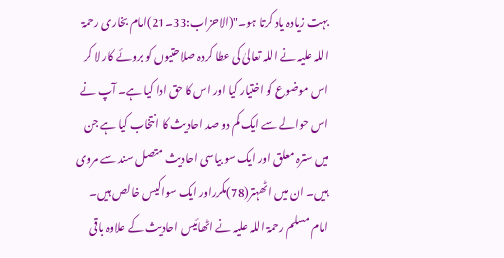بہت زیادہ یاد کرتا ہو۔"(الاحزاب:33۔21)امام بخاری رحمۃ اللہ علیہ نے اللہ تعالیٰ کی عطا کردہ صلاحتیوں کو بروئے کار لا کر اس موضوع کو اختیار کیا اور اس کا حق ادا کیا ہے۔ آپ نے اس حوالے سے ایک کم دو صد احادیث کا انتخاب کیا ہے جن میں سترہ معلق اور ایک سو بیاسی احادیث متصل سند سے مروی ہیں۔ ان میں اٹھہتر(78)مکرراور ایک سواکیس خالص ہیں۔ امام مسلم رحمۃ اللہ علیہ نے اٹھائیس احادیث کے علاوہ باقی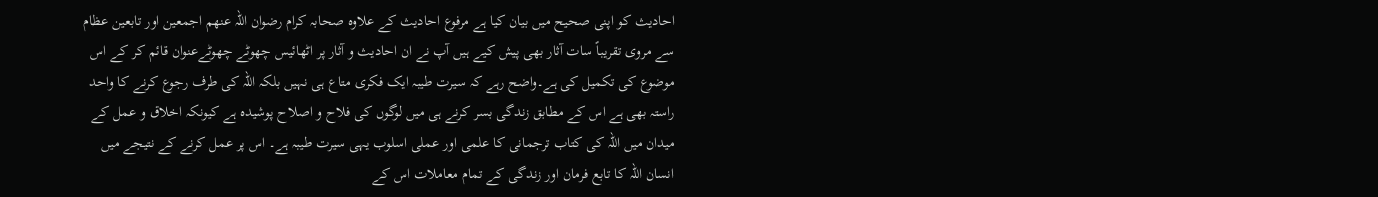احادیث کو اپنی صحیح میں بیان کیا ہے مرفوع احادیث کے علاوہ صحابہ کرام رضوان اللہ عنھم اجمعین اور تابعین عظام سے مروی تقریباً سات آثار بھی پیش کیے ہیں آپ نے ان احادیث و آثار پر اٹھائیس چھوٹے چھوٹےعنوان قائم کر کے اس موضوع کی تکمیل کی ہے۔واضح رہے کہ سیرت طیبہ ایک فکری متاع ہی نہیں بلکہ اللہ کی طرف رجوع کرنے کا واحد راستہ بھی ہے اس کے مطابق زندگی بسر کرنے ہی میں لوگوں کی فلاح و اصلاح پوشیدہ ہے کیونکہ اخلاق و عمل کے میدان میں اللہ کی کتاب ترجمانی کا علمی اور عملی اسلوب یہی سیرت طیبہ ہے۔ اس پر عمل کرنے کے نتیجے میں انسان اللہ کا تابع فرمان اور زندگی کے تمام معاملات اس کے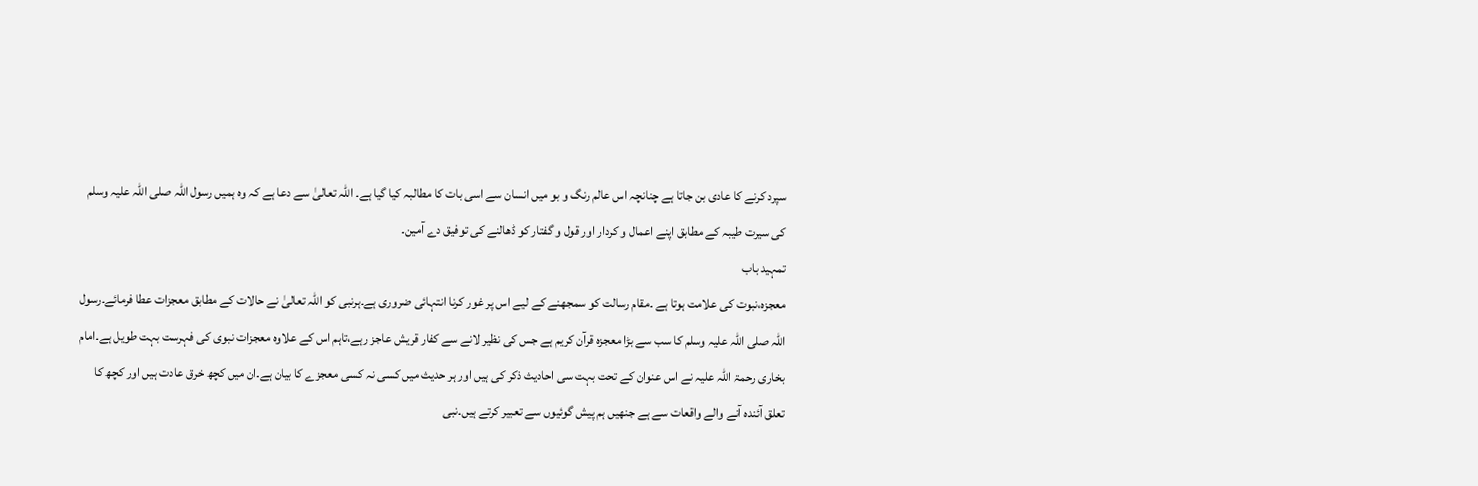سپرد کرنے کا عادی بن جاتا ہے چنانچہ اس عالم رنگ و بو میں انسان سے اسی بات کا مطالبہ کیا گیا ہے۔ اللہ تعالیٰ سے دعا ہے کہ وہ ہمیں رسول اللہ صلی اللہ علیہ وسلم کی سیرت طیبہ کے مطابق اپنے اعمال و کردار اور قول و گفتار کو ڈھالنے کی توفیق دے آمین۔
تمہید باب
معجزہ،نبوت کی علامت ہوتا ہے ۔مقام رسالت کو سمجھنے کے لیے اس پر غور کرنا انتہائی ضروری ہے۔ہرنبی کو اللہ تعالیٰ نے حالات کے مطابق معجزات عطا فرمائے۔رسول اللہ صلی اللہ علیہ وسلم کا سب سے بڑا معجزہ قرآن کریم ہے جس کی نظیر لانے سے کفار قریش عاجز رہے،تاہم اس کے علاوہ معجزات نبوی کی فہرست بہت طویل ہے۔امام بخاری رحمۃ اللہ علیہ نے اس عنوان کے تحت بہت سی احادیث ذکر کی ہیں اور ہر حدیث میں کسی نہ کسی معجزے کا بیان ہے۔ان میں کچھ خرق عادت ہیں اور کچھ کا تعلق آئندہ آنے والے واقعات سے ہے جنھیں ہم پیش گوئیوں سے تعبیر کرتے ہیں۔نبی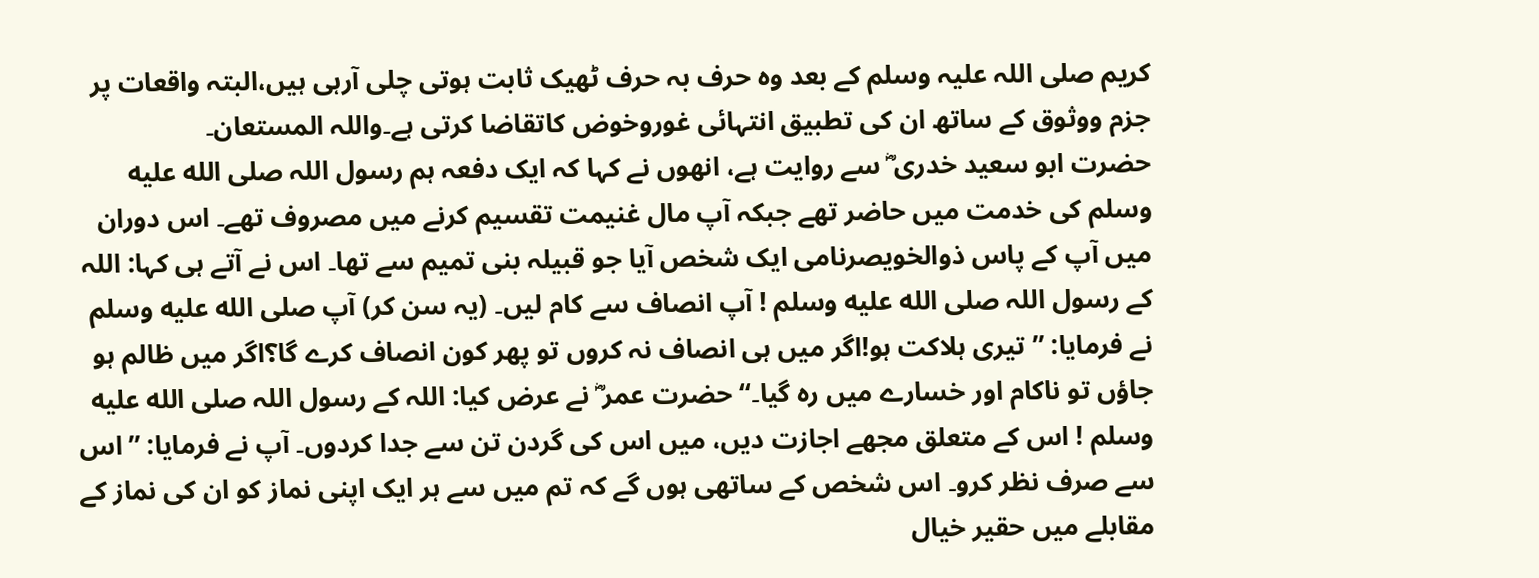کریم صلی اللہ علیہ وسلم کے بعد وہ حرف بہ حرف ٹھیک ثابت ہوتی چلی آرہی ہیں،البتہ واقعات پر جزم ووثوق کے ساتھ ان کی تطبیق انتہائی غوروخوض کاتقاضا کرتی ہے۔واللہ المستعان۔
حضرت ابو سعید خدری ؓ سے روایت ہے، انھوں نے کہا کہ ایک دفعہ ہم رسول اللہ صلى الله عليه وسلم کی خدمت میں حاضر تھے جبکہ آپ مال غنیمت تقسیم کرنے میں مصروف تھے۔ اس دوران میں آپ کے پاس ذوالخویصرنامی ایک شخص آیا جو قبیلہ بنی تمیم سے تھا۔ اس نے آتے ہی کہا: اللہ کے رسول اللہ صلى الله عليه وسلم ! آپ انصاف سے کام لیں۔ (یہ سن کر) آپ صلى الله عليه وسلم نے فرمایا: ’’تیری ہلاکت ہو!اگر میں ہی انصاف نہ کروں تو پھر کون انصاف کرے گا؟اگر میں ظالم ہو جاؤں تو ناکام اور خسارے میں رہ گیا۔‘‘ حضرت عمر ؓ نے عرض کیا: اللہ کے رسول اللہ صلى الله عليه وسلم ! اس کے متعلق مجھے اجازت دیں، میں اس کی گردن تن سے جدا کردوں۔ آپ نے فرمایا: ’’اس سے صرف نظر کرو۔ اس شخص کے ساتھی ہوں گے کہ تم میں سے ہر ایک اپنی نماز کو ان کی نماز کے مقابلے میں حقیر خیال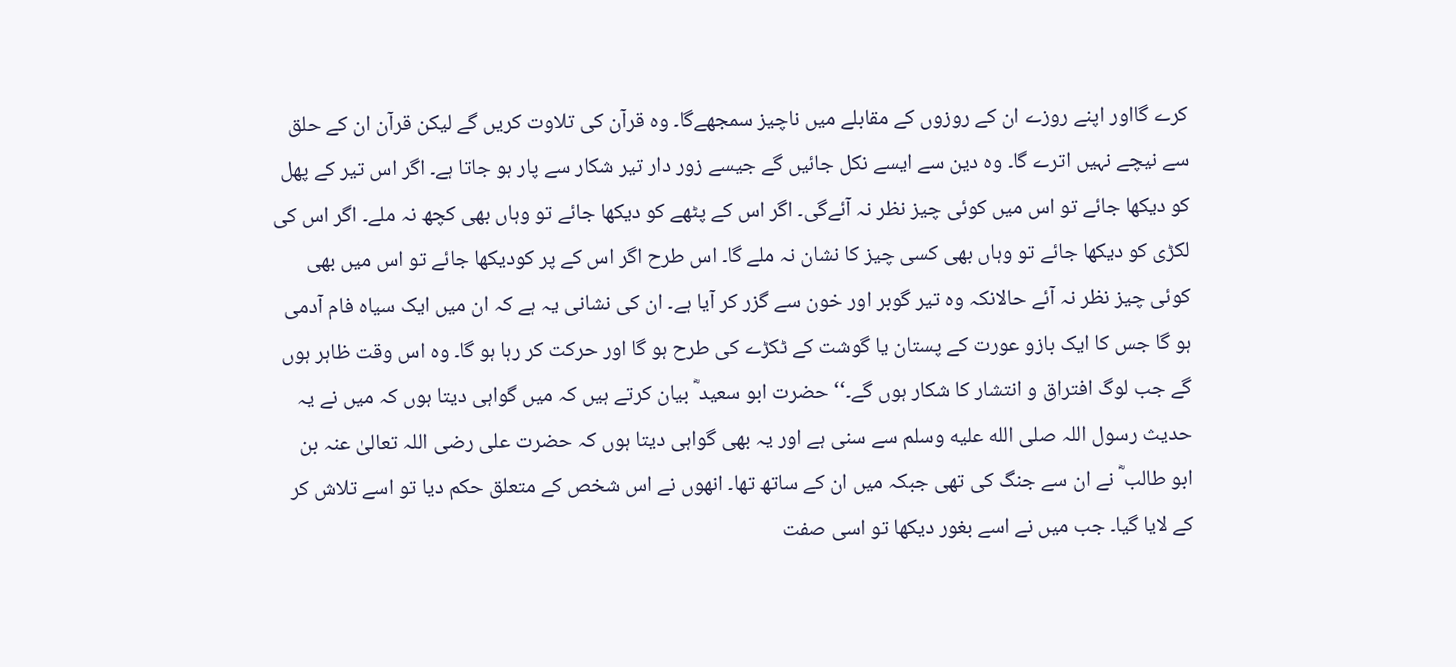کرے گااور اپنے روزے ان کے روزوں کے مقابلے میں ناچیز سمجھےگا۔ وہ قرآن کی تلاوت کریں گے لیکن قرآن ان کے حلق سے نیچے نہیں اترے گا۔ وہ دین سے ایسے نکل جائیں گے جیسے زور دار تیر شکار سے پار ہو جاتا ہے۔ اگر اس تیر کے پھل کو دیکھا جائے تو اس میں کوئی چیز نظر نہ آئےگی۔ اگر اس کے پٹھے کو دیکھا جائے تو وہاں بھی کچھ نہ ملے۔ اگر اس کی لکڑی کو دیکھا جائے تو وہاں بھی کسی چیز کا نشان نہ ملے گا۔ اس طرح اگر اس کے پر کودیکھا جائے تو اس میں بھی کوئی چیز نظر نہ آئے حالانکہ وہ تیر گوبر اور خون سے گزر کر آیا ہے۔ ان کی نشانی یہ ہے کہ ان میں ایک سیاہ فام آدمی ہو گا جس کا ایک بازو عورت کے پستان یا گوشت کے ٹکڑے کی طرح ہو گا اور حرکت کر رہا ہو گا۔ وہ اس وقت ظاہر ہوں گے جب لوگ افتراق و انتشار کا شکار ہوں گے۔‘‘ حضرت ابو سعید ؓ بیان کرتے ہیں کہ میں گواہی دیتا ہوں کہ میں نے یہ حدیث رسول اللہ صلى الله عليه وسلم سے سنی ہے اور یہ بھی گواہی دیتا ہوں کہ حضرت علی رضی اللہ تعالیٰ عنہ بن ابو طالب ؓ نے ان سے جنگ کی تھی جبکہ میں ان کے ساتھ تھا۔ انھوں نے اس شخص کے متعلق حکم دیا تو اسے تلاش کر کے لایا گیا۔ جب میں نے اسے بغور دیکھا تو اسی صفت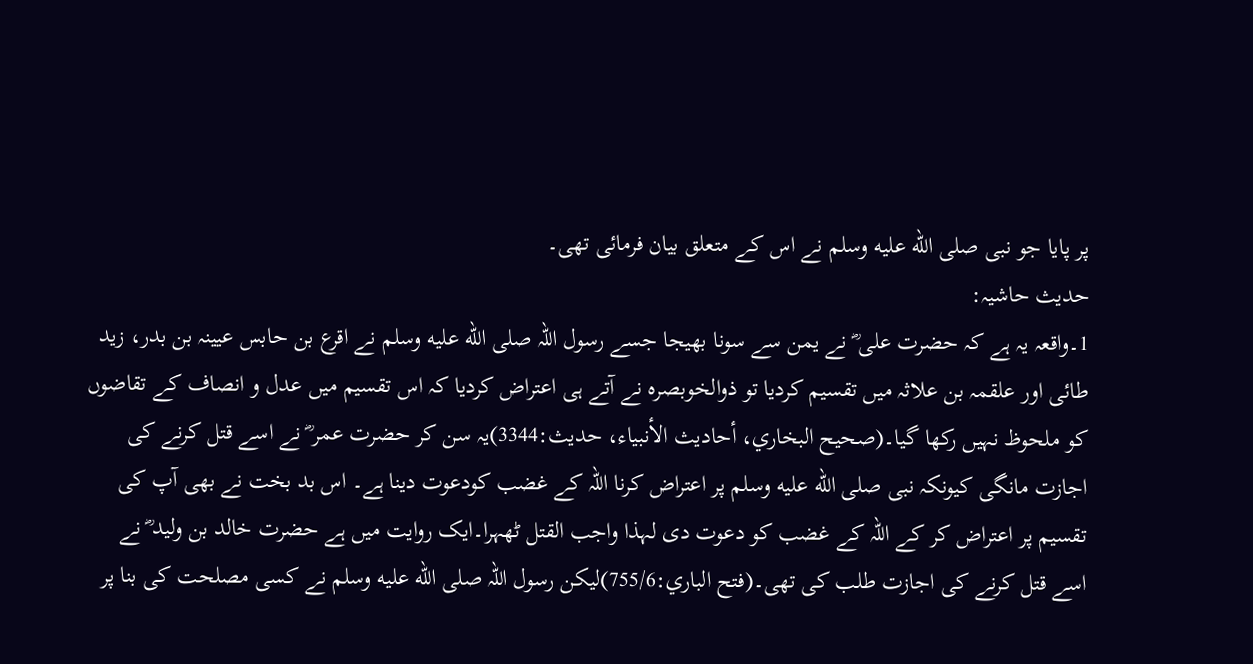پر پایا جو نبی صلى الله عليه وسلم نے اس کے متعلق بیان فرمائی تھی۔
حدیث حاشیہ:
1۔واقعہ یہ ہے کہ حضرت علی ؓ نے یمن سے سونا بھیجا جسے رسول اللہ صلى الله عليه وسلم نے اقرع بن حابس عیینہ بن بدر، زید طائی اور علقمہ بن علاثہ میں تقسیم کردیا تو ذوالخوبصرہ نے آتے ہی اعتراض کردیا کہ اس تقسیم میں عدل و انصاف کے تقاضوں کو ملحوظ نہیں رکھا گیا۔(صحیح البخاري، أحادیث الأنبیاء، حدیث:3344)یہ سن کر حضرت عمر ؓ نے اسے قتل کرنے کی اجازت مانگی کیونکہ نبی صلى الله عليه وسلم پر اعتراض کرنا اللہ کے غضب کودعوت دینا ہے۔ اس بد بخت نے بھی آپ کی تقسیم پر اعتراض کر کے اللہ کے غضب کو دعوت دی لہذا واجب القتل ٹھہرا۔ایک روایت میں ہے حضرت خالد بن ولید ؓ نے اسے قتل کرنے کی اجازت طلب کی تھی۔(فتح الباري:755/6)لیکن رسول اللہ صلى الله عليه وسلم نے کسی مصلحت کی بنا پر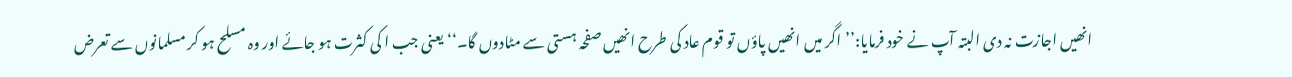انھیں اجازت نہ دی البتہ آپ نے خود فرمایا:’’اگر میں انھیں پاؤں تو قوم عاد کی طرح انھیں صفحہ ہستی سے مٹادوں گا۔‘‘ یعنی جب ا کی کثرت ہو جائے اور وہ مسلح ہو کر مسلمانوں سے تعرض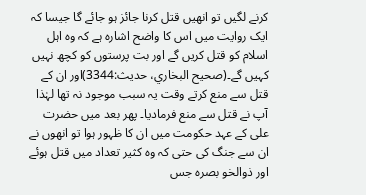کرنے لگیں تو انھیں قتل کرنا جائز ہو جائے گا جیسا کہ ایک روایت میں اس کا واضح اشارہ ہے کہ وہ اہل اسلام کو قتل کریں گے اور بت پرستوں کو کچھ نہیں کہیں گے۔(صحیح البخاري، حدیث:3344)اور ان کے قتل سے منع کرتے وقت یہ سبب موجود نہ تھا لہٰذا آپ نے قتل سے منع فرمادیا۔ پھر بعد میں حضرت علی کے عہد حکومت میں ان کا ظہور ہوا تو انھوں نے ان سے جنگ کی حتی کہ وہ کثیر تعداد میں قتل ہوئے اور ذوالخو بصرہ جس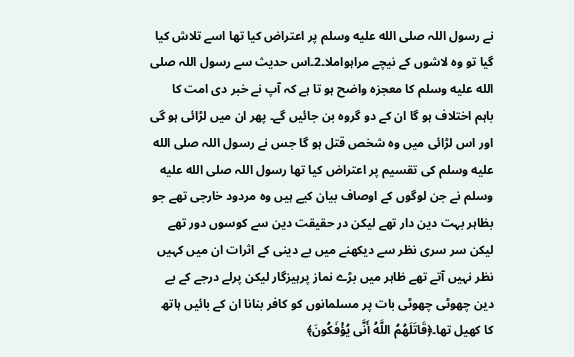نے رسول اللہ صلى الله عليه وسلم پر اعتراض کیا تھا اسے تلاش کیا گیا تو وہ لاشوں کے نیچے مراہواملا۔2۔اس حدیث سے رسول اللہ صلى الله عليه وسلم کا معجزہ واضح ہو تا ہے کہ آپ نے خبر دی امت کا باہم اختلاف ہو گا ان کے دو گروہ بن جائیں گے۔ پھر ان میں لڑائی ہو گی اور اس لڑائی میں وہ شخص قتل ہو گا جس نے رسول اللہ صلى الله عليه وسلم کی تقسیم پر اعتراض کیا تھا رسول اللہ صلى الله عليه وسلم نے جن لوگوں کے اوصاف بیان کیے ہیں وہ مردود خارجی تھے جو بظاہر بہت دین دار تھے لیکن در حقیقت دین سے کوسوں دور تھے لیکن سر سری نظر سے دیکھنے میں بے دینی کے اثرات ان میں کہیں نظر نہیں آتے تھے ظاہر میں بڑے نماز پرہیزگار لیکن پرلے درجے کے بے دین چھوٹی چھوٹی بات پر مسلمانوں کو کافر بنانا ان کے بائیں ہاتھ کا کھیل تھا۔﴿قَاتَلَهُمُ اللَّهُ أَنَّى يُؤْفَكُونَ﴾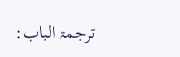ترجمۃ الباب: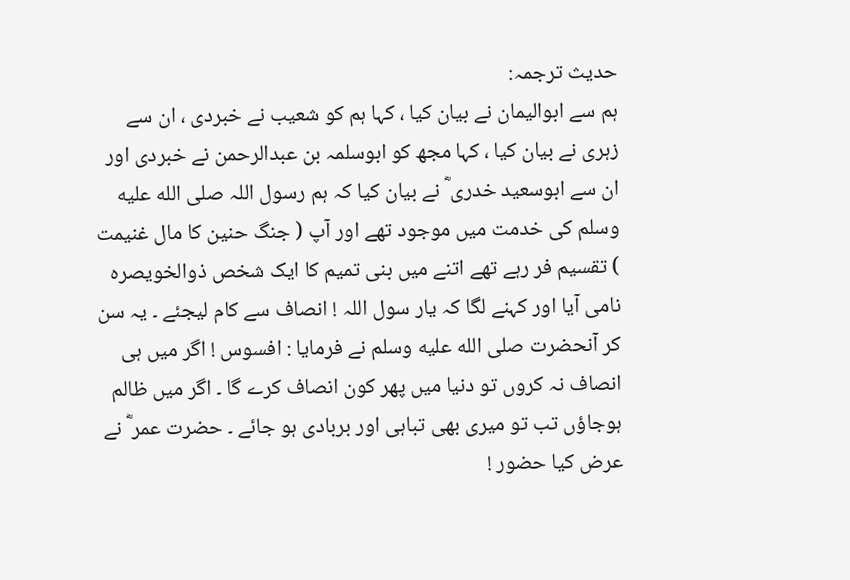حدیث ترجمہ:
ہم سے ابوالیمان نے بیان کیا ، کہا ہم کو شعیب نے خبردی ، ان سے زہری نے بیان کیا ، کہا مجھ کو ابوسلمہ بن عبدالرحمن نے خبردی اور ان سے ابوسعید خدری ؓ نے بیان کیا کہ ہم رسول اللہ صلى الله عليه وسلم کی خدمت میں موجود تھے اور آپ ( جنگ حنین کا مال غنیمت ) تقسیم فر رہے تھے اتنے میں بنی تمیم کا ایک شخص ذوالخویصرہ نامی آیا اور کہنے لگا کہ یار سول اللہ ! انصاف سے کام لیجئے ۔ یہ سن کر آنحضرت صلى الله عليه وسلم نے فرمایا : افسوس ! اگر میں ہی انصاف نہ کروں تو دنیا میں پھر کون انصاف کرے گا ۔ اگر میں ظالم ہوجاؤں تب تو میری بھی تباہی اور بربادی ہو جائے ۔ حضرت عمر ؓ نے عرض کیا حضور !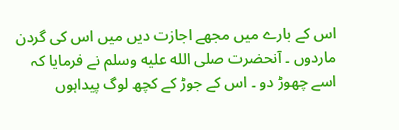اس کے بارے میں مجھے اجازت دیں میں اس کی گردن ماردوں ۔ آنحضرت صلى الله عليه وسلم نے فرمایا کہ اسے چھوڑ دو ۔ اس کے جوڑ کے کچھ لوگ پیداہوں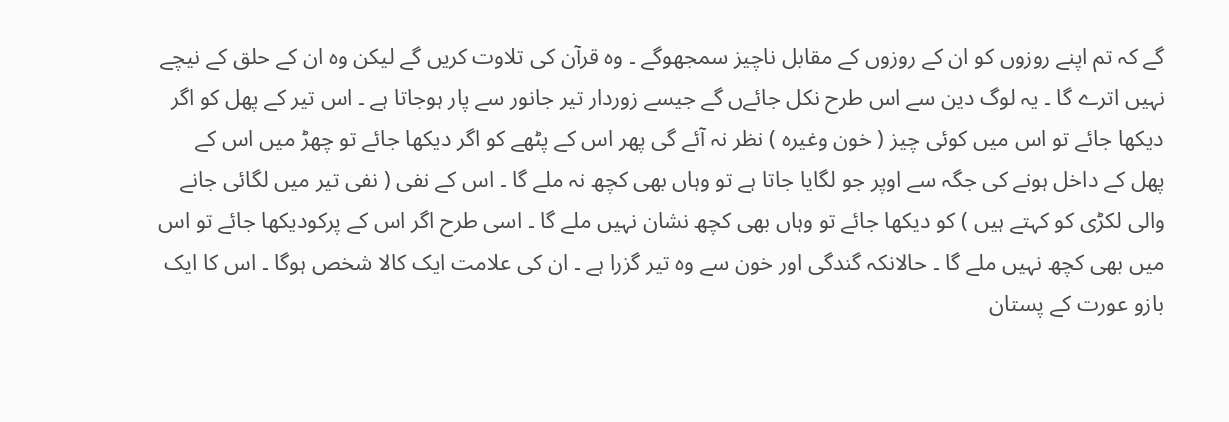گے کہ تم اپنے روزوں کو ان کے روزوں کے مقابل ناچیز سمجھوگے ۔ وہ قرآن کی تلاوت کریں گے لیکن وہ ان کے حلق کے نیچے نہیں اترے گا ۔ یہ لوگ دین سے اس طرح نکل جائےں گے جیسے زوردار تیر جانور سے پار ہوجاتا ہے ۔ اس تیر کے پھل کو اگر دیکھا جائے تو اس میں کوئی چیز ( خون وغیرہ ) نظر نہ آئے گی پھر اس کے پٹھے کو اگر دیکھا جائے تو چھڑ میں اس کے پھل کے داخل ہونے کی جگہ سے اوپر جو لگایا جاتا ہے تو وہاں بھی کچھ نہ ملے گا ۔ اس کے نفی ( نفی تیر میں لگائی جانے والی لکڑی کو کہتے ہیں ) کو دیکھا جائے تو وہاں بھی کچھ نشان نہیں ملے گا ۔ اسی طرح اگر اس کے پرکودیکھا جائے تو اس میں بھی کچھ نہیں ملے گا ۔ حالانکہ گندگی اور خون سے وہ تیر گزرا ہے ۔ ان کی علامت ایک کالا شخص ہوگا ۔ اس کا ایک بازو عورت کے پستان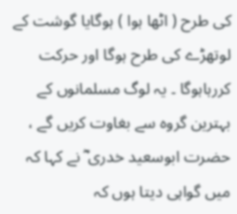کی طرح ( اٹھا ہوا ) ہوگایا گوشت کے لوتھڑے کی طرح ہوگا اور حرکت کررہاہوگا ۔ یہ لوگ مسلمانوں کے بہترین گروہ سے بغاوت کریں گے ، حضرت ابوسعید خدری ؓ نے کہا کہ میں گواہی دیتا ہوں کہ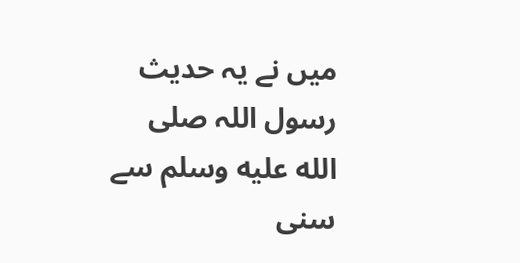میں نے یہ حدیث رسول اللہ صلى الله عليه وسلم سے سنی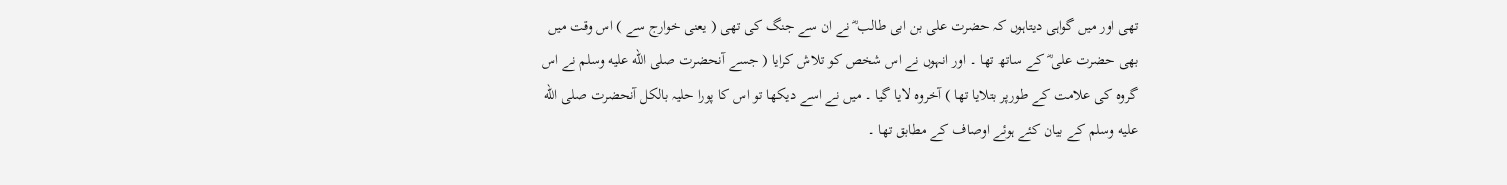تھی اور میں گواہی دیتاہوں کہ حضرت علی بن ابی طالب ؓ نے ان سے جنگ کی تھی ( یعنی خوارج سے ) اس وقت میں بھی حضرت علی ؓ کے ساتھ تھا ۔ اور انہوں نے اس شخص کو تلاش کرایا ( جسے آنحضرت صلى الله عليه وسلم نے اس گروہ کی علامت کے طورپر بتلایا تھا ) آخروہ لایا گیا ۔ میں نے اسے دیکھا تو اس کا پورا حلیہ بالکل آنحضرت صلى الله عليه وسلم کے بیان کئے ہوئے اوصاف کے مطابق تھا ۔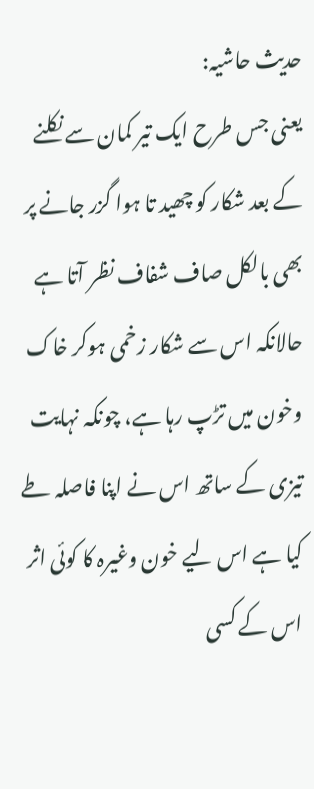حدیث حاشیہ:
یعنی جس طرح ایک تیر کمان سے نکلنے کے بعد شکار کو چھید تا ہوا گزر جانے پر بھی بالکل صاف شفاف نظر آتا ہے حالانکہ اس سے شکار زخمی ہوکر خاک وخون میں تڑپ رہا ہے، چونکہ نہایت تیزی کے ساتھ اس نے اپنا فاصلہ طے کیا ہے اس لیے خون وغیرہ کا کوئی اثر اس کے کسی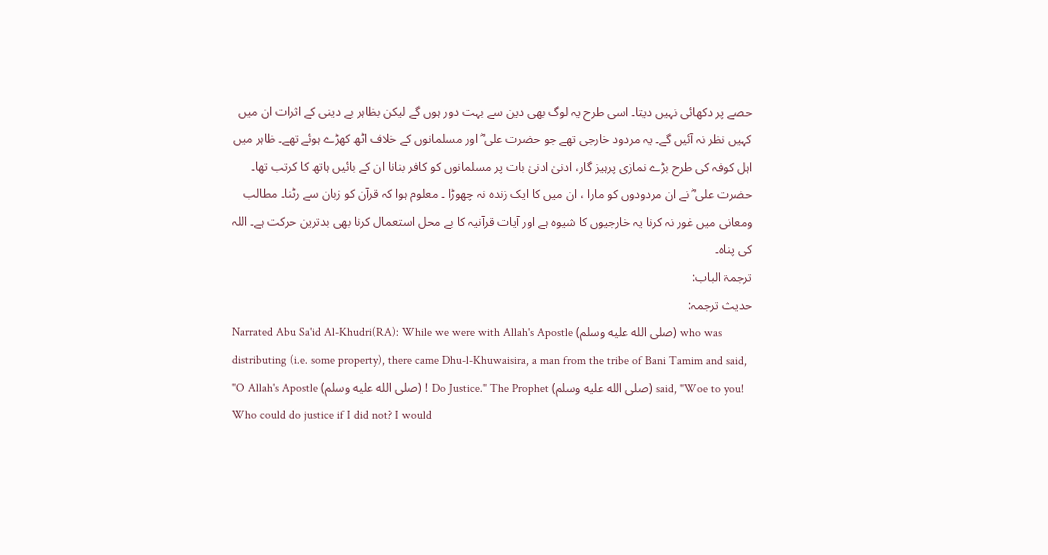حصے پر دکھائی نہیں دیتا۔ اسی طرح یہ لوگ بھی دین سے بہت دور ہوں گے لیکن بظاہر بے دینی کے اثرات ان میں کہیں نظر نہ آئیں گے۔ یہ مردود خارجی تھے جو حضرت علی ؓ اور مسلمانوں کے خلاف اٹھ کھڑے ہوئے تھے۔ ظاہر میں اہل کوفہ کی طرح بڑے نمازی پرہیز گار، ادنیٰ ادنیٰ بات پر مسلمانوں کو کافر بنانا ان کے بائیں ہاتھ کا کرتب تھا۔ حضرت علی ؓ نے ان مردودوں کو مارا ، ان میں کا ایک زندہ نہ چھوڑا ۔ معلوم ہوا کہ قرآن کو زبان سے رٹنا۔ مطالب ومعانی میں غور نہ کرنا یہ خارجیوں کا شیوہ ہے اور آیات قرآنیہ کا بے محل استعمال کرنا بھی بدترین حرکت ہے۔ اللہ کی پناہ۔
ترجمۃ الباب:
حدیث ترجمہ:
Narrated Abu Sa'id Al-Khudri(RA): While we were with Allah's Apostle (صلى الله عليه وسلم) who was distributing (i.e. some property), there came Dhu-l-Khuwaisira, a man from the tribe of Bani Tamim and said, "O Allah's Apostle (صلى الله عليه وسلم) ! Do Justice." The Prophet (صلى الله عليه وسلم) said, "Woe to you! Who could do justice if I did not? I would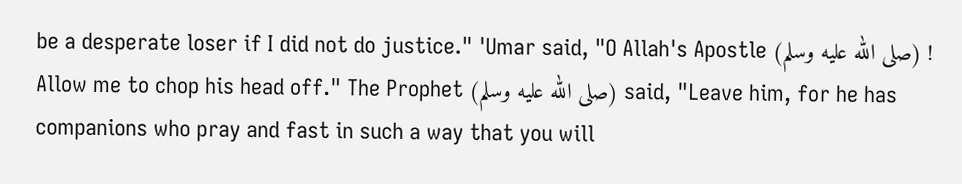be a desperate loser if I did not do justice." 'Umar said, "O Allah's Apostle (صلى الله عليه وسلم) ! Allow me to chop his head off." The Prophet (صلى الله عليه وسلم) said, "Leave him, for he has companions who pray and fast in such a way that you will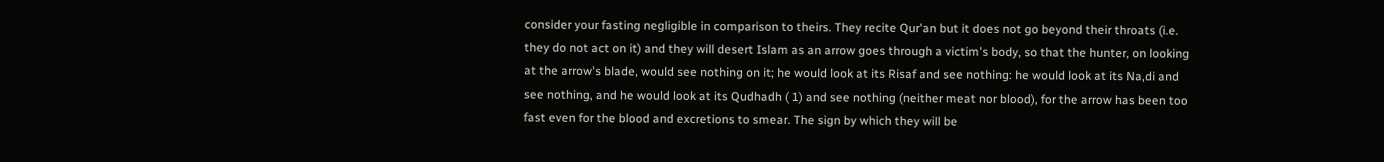consider your fasting negligible in comparison to theirs. They recite Qur'an but it does not go beyond their throats (i.e. they do not act on it) and they will desert Islam as an arrow goes through a victim's body, so that the hunter, on looking at the arrow's blade, would see nothing on it; he would look at its Risaf and see nothing: he would look at its Na,di and see nothing, and he would look at its Qudhadh ( 1) and see nothing (neither meat nor blood), for the arrow has been too fast even for the blood and excretions to smear. The sign by which they will be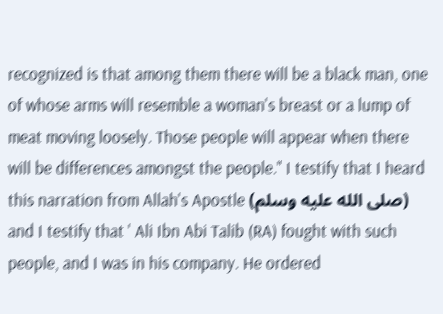recognized is that among them there will be a black man, one of whose arms will resemble a woman's breast or a lump of meat moving loosely. Those people will appear when there will be differences amongst the people." I testify that I heard this narration from Allah's Apostle (صلى الله عليه وسلم) and I testify that ' Ali Ibn Abi Talib (RA) fought with such people, and I was in his company. He ordered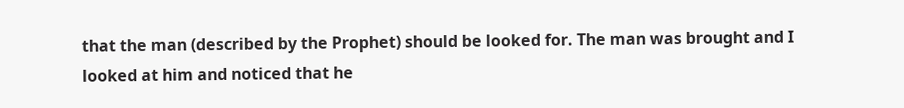that the man (described by the Prophet) should be looked for. The man was brought and I looked at him and noticed that he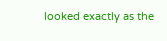looked exactly as the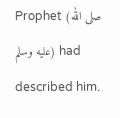Prophet (صلى الله عليه وسلم) had described him.